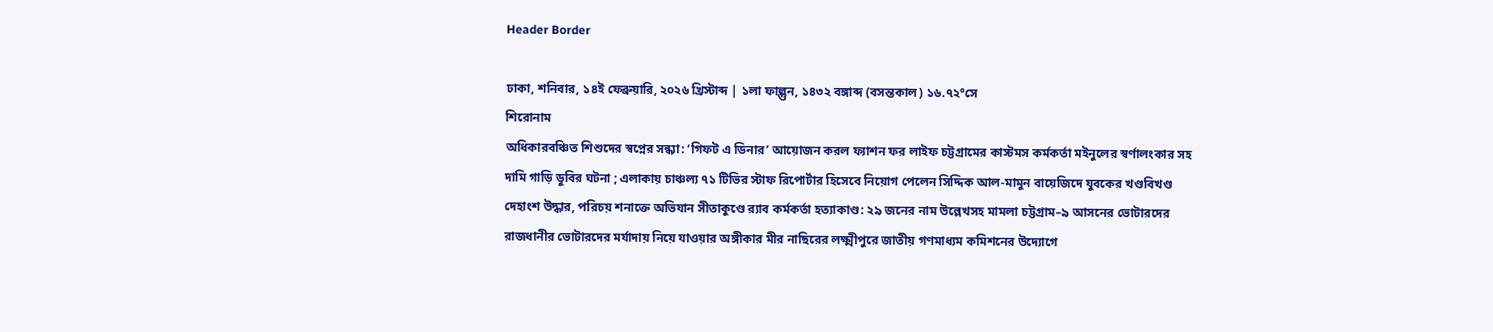Header Border

ঢাকা, শনিবার, ১৪ই ফেব্রুয়ারি, ২০২৬ খ্রিস্টাব্দ | ১লা ফাল্গুন, ১৪৩২ বঙ্গাব্দ (বসন্তকাল) ১৬.৭২°সে
শিরোনাম
অধিকারবঞ্চিত শিশুদের স্বপ্নের সন্ধ্যা: ‘গিফট এ ডিনার’ আয়োজন করল ফ্যাশন ফর লাইফ চট্টগ্রামের কাস্টমস কর্মকর্তা মইনুলের স্বর্ণালংকার সহ দামি গাড়ি ডুবির ঘটনা ; এলাকায় চাঞ্চল্য ৭১ টিভির স্টাফ রিপোর্টার হিসেবে নিয়োগ পেলেন সিদ্দিক আল-মামুন বায়েজিদে যুবকের খণ্ডবিখণ্ড দেহাংশ উদ্ধার, পরিচয় শনাক্তে অভিযান সীতাকুণ্ডে র‍্যাব কর্মকর্তা হত্যাকাণ্ড: ২৯ জনের নাম উল্লেখসহ মামলা চট্টগ্রাম–৯ আসনের ভোটারদের রাজধানীর ভোটারদের মর্যাদায় নিয়ে যাওয়ার অঙ্গীকার মীর নাছিরের লক্ষ্মীপুরে জাতীয় গণমাধ্যম কমিশনের উদ্যোগে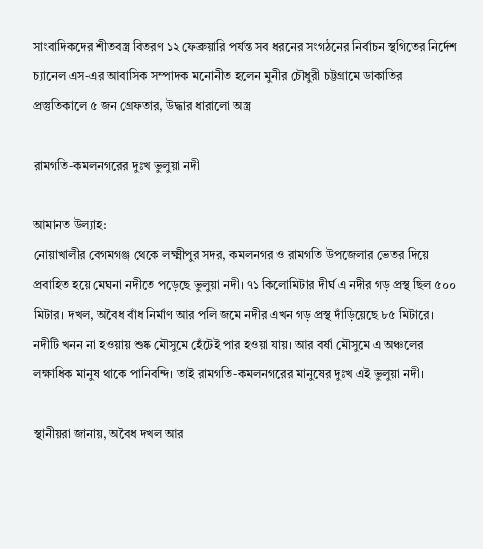সাংবাদিকদের শীতবস্ত্র বিতরণ ১২ ফেব্রুয়ারি পর্যন্ত সব ধরনের সংগঠনের নির্বাচন স্থগিতের নির্দেশ চ্যানেল এস-এর আবাসিক সম্পাদক মনোনীত হলেন মুনীর চৌধুরী চট্টগ্রামে ডাকাতির প্রস্তুতিকালে ৫ জন গ্রেফতার, উদ্ধার ধারালো অস্ত্র

রামগতি-কমলনগরের দুঃখ ভুলুয়া নদী

আমানত উল্যাহ:
নোয়াখালীর বেগমগঞ্জ থেকে লক্ষ্মীপুর সদর, কমলনগর ও রামগতি উপজেলার ভেতর দিয়ে প্রবাহিত হয়ে মেঘনা নদীতে পড়েছে ভুলুয়া নদী। ৭১ কিলোমিটার দীর্ঘ এ নদীর গড় প্রস্থ ছিল ৫০০ মিটার। দখল, অবৈধ বাঁধ নির্মাণ আর পলি জমে নদীর এখন গড় প্রস্থ দাঁড়িয়েছে ৮৫ মিটারে। নদীটি খনন না হওয়ায় শুষ্ক মৌসুমে হেঁটেই পার হওয়া যায়। আর বর্ষা মৌসুমে এ অঞ্চলের লক্ষাধিক মানুষ থাকে পানিবন্দি। তাই রামগতি-কমলনগরের মানুষের দুঃখ এই ভুলুয়া নদী।

স্থানীয়রা জানায়, অবৈধ দখল আর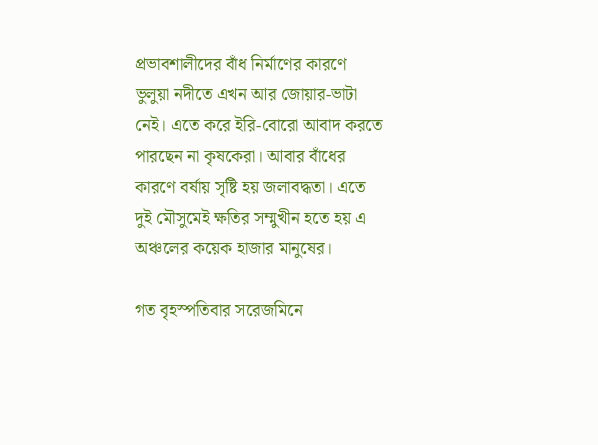প্রভাবশালীদের বাঁধ নির্মাণের কারণে ভুলুয়া নদীতে এখন আর জোয়ার-ভাটা নেই। এতে করে ইরি-বোরো আবাদ করতে পারছেন না কৃষকেরা। আবার বাঁধের কারণে বর্ষায় সৃষ্টি হয় জলাবদ্ধতা। এতে দুই মৌসুমেই ক্ষতির সম্মুখীন হতে হয় এ অঞ্চলের কয়েক হাজার মানুষের।

গত বৃহস্পতিবার সরেজমিনে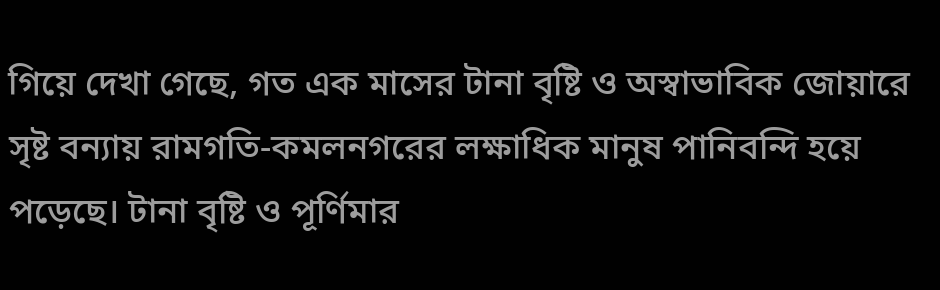গিয়ে দেখা গেছে, গত এক মাসের টানা বৃষ্টি ও অস্বাভাবিক জোয়ারে সৃষ্ট বন্যায় রামগতি-কমলনগরের লক্ষাধিক মানুষ পানিবন্দি হয়ে পড়েছে। টানা বৃষ্টি ও পূর্ণিমার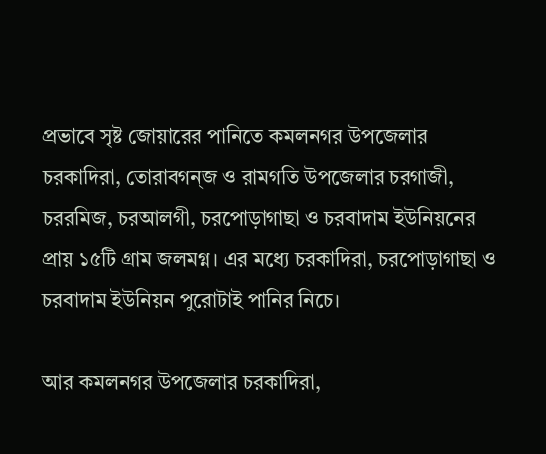প্রভাবে সৃষ্ট জোয়ারের পানিতে কমলনগর উপজেলার চরকাদিরা, তোরাবগন্জ ও রামগতি উপজেলার চরগাজী, চররমিজ, চরআলগী, চরপোড়াগাছা ও চরবাদাম ইউনিয়নের প্রায় ১৫টি গ্রাম জলমগ্ন। এর মধ্যে চরকাদিরা, চরপোড়াগাছা ও চরবাদাম ইউনিয়ন পুরোটাই পানির নিচে।

আর কমলনগর উপজেলার চরকাদিরা,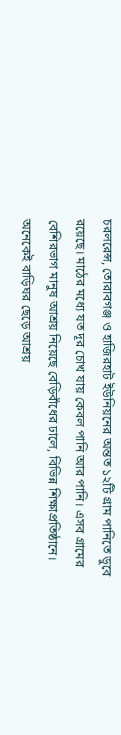চরলরেন্স, তোরাবগঞ্জ ও হাজিরহাট ইউনিয়নের অন্তত ১২টি গ্রাম পানিতে ডুবে রয়েছে। মাঠের মধ্যে যত দূর চোখ যায় কেবল পানি আর পানি। এসব গ্রামের বেশিরভাগ মানুষ আশ্রয় নিয়েছে বেড়িবাঁধের ঢালে, বিভিন্ন শিক্ষাপ্রতিষ্ঠানে। অনেকেই বাড়িঘর ছেড়ে আশ্রয়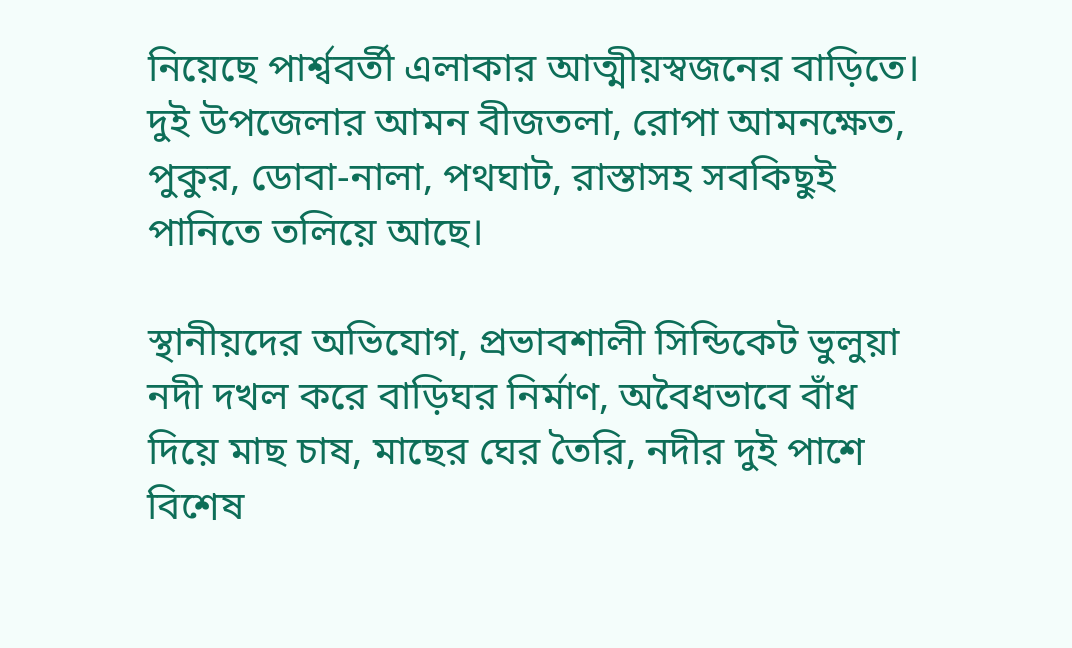নিয়েছে পার্শ্ববর্তী এলাকার আত্মীয়স্বজনের বাড়িতে। দুই উপজেলার আমন বীজতলা, রোপা আমনক্ষেত, পুকুর, ডোবা-নালা, পথঘাট, রাস্তাসহ সবকিছুই পানিতে তলিয়ে আছে।

স্থানীয়দের অভিযোগ, প্রভাবশালী সিন্ডিকেট ভুলুয়া নদী দখল করে বাড়িঘর নির্মাণ, অবৈধভাবে বাঁধ দিয়ে মাছ চাষ, মাছের ঘের তৈরি, নদীর দুই পাশে বিশেষ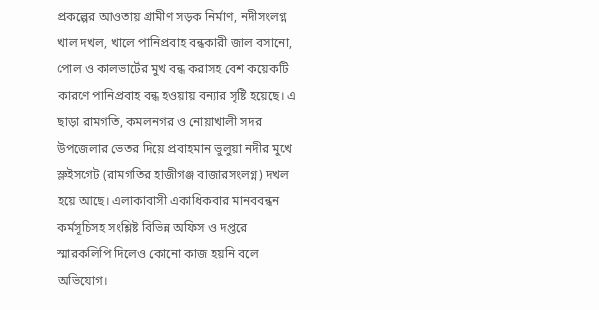প্রকল্পের আওতায় গ্রামীণ সড়ক নির্মাণ, নদীসংলগ্ন খাল দখল, খালে পানিপ্রবাহ বন্ধকারী জাল বসানো, পোল ও কালভার্টের মুখ বন্ধ করাসহ বেশ কয়েকটি কারণে পানিপ্রবাহ বন্ধ হওয়ায় বন্যার সৃষ্টি হয়েছে। এ ছাড়া রামগতি, কমলনগর ও নোয়াখালী সদর উপজেলার ভেতর দিয়ে প্রবাহমান ভুলুয়া নদীর মুখে স্লুইসগেট (রামগতির হাজীগঞ্জ বাজারসংলগ্ন) দখল হয়ে আছে। এলাকাবাসী একাধিকবার মানববন্ধন কর্মসূচিসহ সংশ্লিষ্ট বিভিন্ন অফিস ও দপ্তরে স্মারকলিপি দিলেও কোনো কাজ হয়নি বলে অভিযোগ।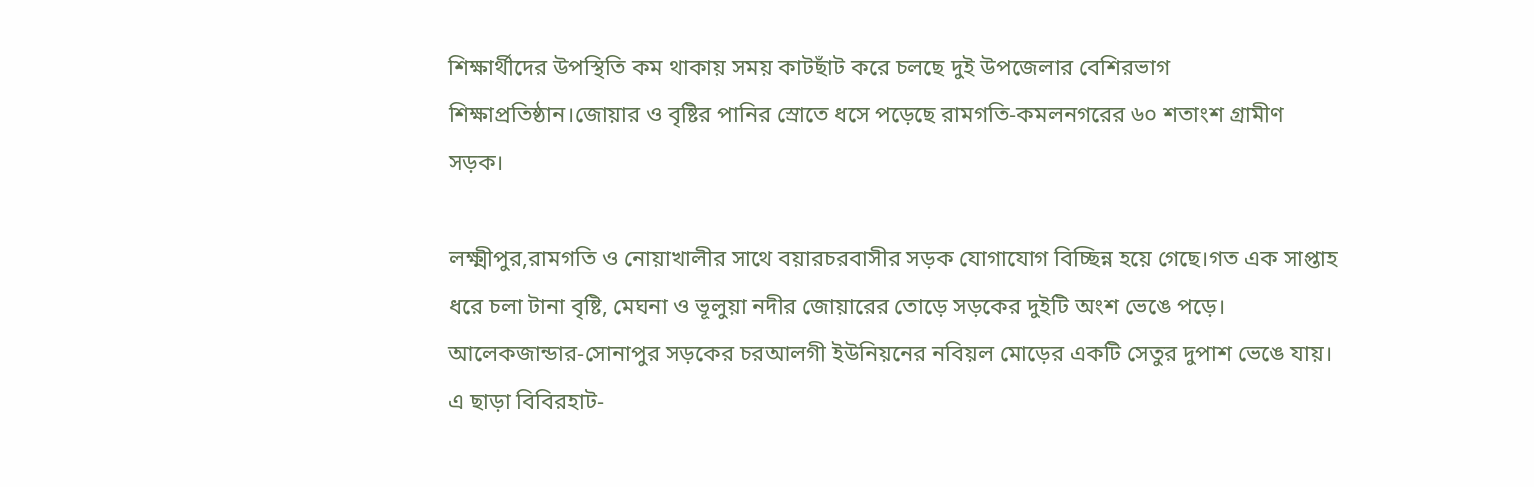শিক্ষার্থীদের উপস্থিতি কম থাকায় সময় কাটছাঁট করে চলছে দুই উপজেলার বেশিরভাগ শিক্ষাপ্রতিষ্ঠান।জোয়ার ও বৃষ্টির পানির স্রোতে ধসে পড়েছে রামগতি-কমলনগরের ৬০ শতাংশ গ্রামীণ সড়ক।

লক্ষ্মীপুর,রামগতি ও নোয়াখালীর সাথে বয়ারচরবাসীর সড়ক যোগাযোগ বিচ্ছিন্ন হয়ে গেছে।গত এক সাপ্তাহ ধরে চলা টানা বৃষ্টি, মেঘনা ও ভূলুয়া নদীর জোয়ারের তোড়ে সড়কের দুইটি অংশ ভেঙে পড়ে। আলেকজান্ডার-সোনাপুর সড়কের চরআলগী ইউনিয়নের নবিয়ল মোড়ের একটি সেতুর দুপাশ ভেঙে যায়। এ ছাড়া বিবিরহাট-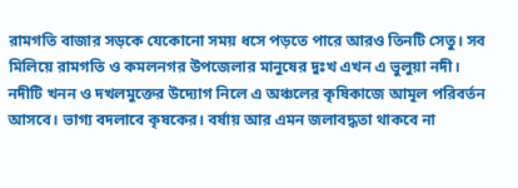রামগতি বাজার সড়কে যেকোনো সময় ধসে পড়তে পারে আরও তিনটি সেতু। সব মিলিয়ে রামগতি ও কমলনগর উপজেলার মানুষের দুঃখ এখন এ ভুলুয়া নদী। নদীটি খনন ও দখলমুক্তের উদ্যোগ নিলে এ অঞ্চলের কৃষিকাজে আমূল পরিবর্তন আসবে। ভাগ্য বদলাবে কৃষকের। বর্ষায় আর এমন জলাবদ্ধতা থাকবে না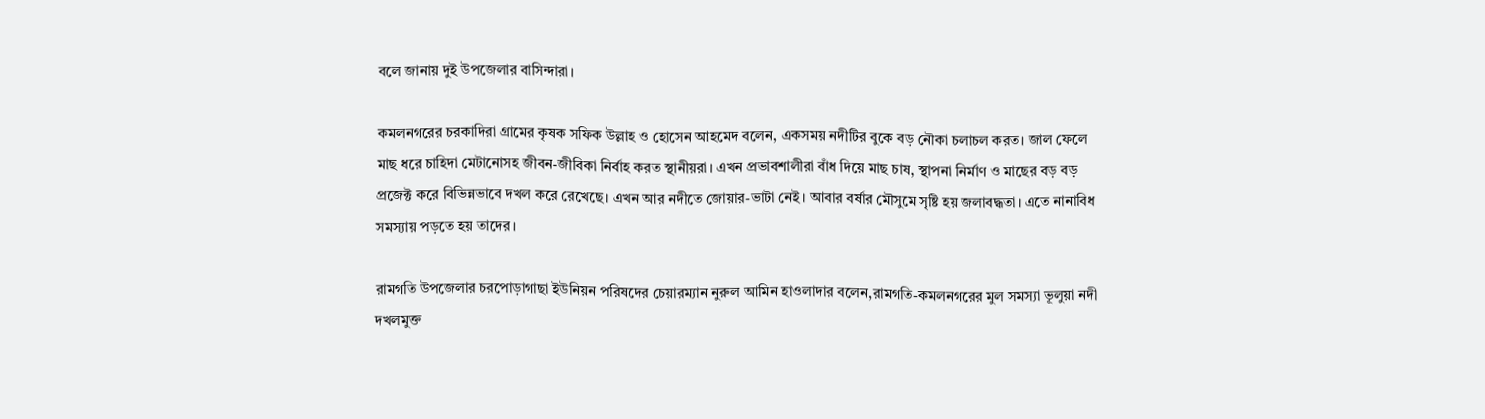বলে জানায় দুই উপজেলার বাসিন্দারা।

কমলনগরের চরকাদিরা গ্রামের কৃষক সফিক উল্লাহ ও হোসেন আহমেদ বলেন, একসময় নদীটির বুকে বড় নৌকা চলাচল করত। জাল ফেলে মাছ ধরে চাহিদা মেটানোসহ জীবন-জীবিকা নির্বাহ করত স্থানীয়রা। এখন প্রভাবশালীরা বাঁধ দিয়ে মাছ চাষ, স্থাপনা নির্মাণ ও মাছের বড় বড় প্রজেক্ট করে বিভিন্নভাবে দখল করে রেখেছে। এখন আর নদীতে জোয়ার-ভাটা নেই। আবার বর্ষার মৌসুমে সৃষ্টি হয় জলাবদ্ধতা। এতে নানাবিধ সমস্যায় পড়তে হয় তাদের।

রামগতি উপজেলার চরপোড়াগাছা ইউনিয়ন পরিষদের চেয়ারম্যান নুরুল আমিন হাওলাদার বলেন,রামগতি-কমলনগরের মুল সমস্যা ভূলুয়া নদী দখলমুক্ত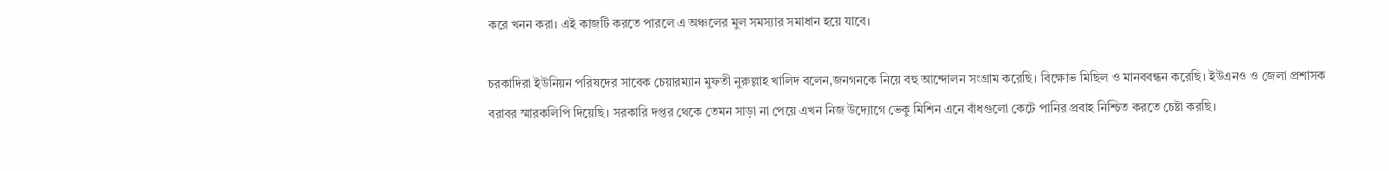করে খনন করা। এই কাজটি করতে পারলে এ অঞ্চলের মুল সমস্যার সমাধান হয়ে যাবে।

চরকাদিরা ইউনিয়ন পরিষদের সাবেক চেয়ারম্যান মুফতী নুরুল্লাহ খালিদ বলেন,জনগনকে নিয়ে বহু আন্দোলন সংগ্রাম করেছি। বিক্ষোভ মিছিল ও মানববন্ধন করেছি। ইউএনও ও জেলা প্রশাসক বরাবর স্মারকলিপি দিয়েছি। সরকারি দপ্তর থেকে তেমন সাড়া না পেয়ে এখন নিজ উদ্যোগে ভেকু মিশিন এনে বাঁধগুলো কেটে পানির প্রবাহ নিশ্চিত করতে চেষ্টা করছি।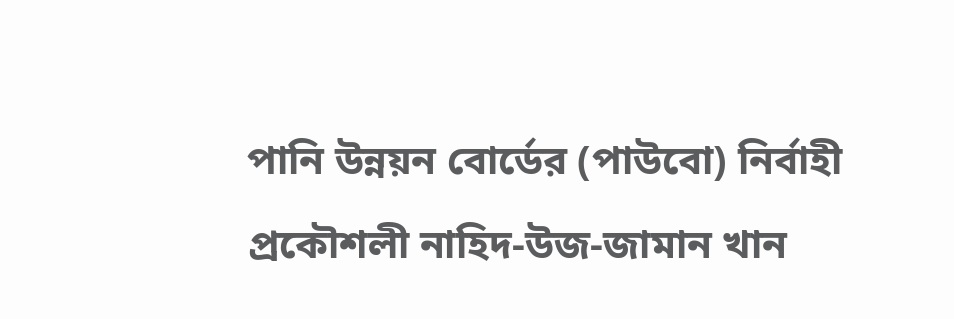পানি উন্নয়ন বোর্ডের (পাউবো) নির্বাহী প্রকৌশলী নাহিদ-উজ-জামান খান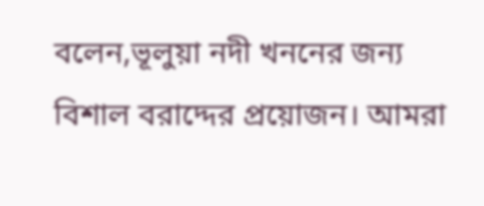বলেন,ভূলুয়া নদী খননের জন্য বিশাল বরাদ্দের প্রয়োজন। আমরা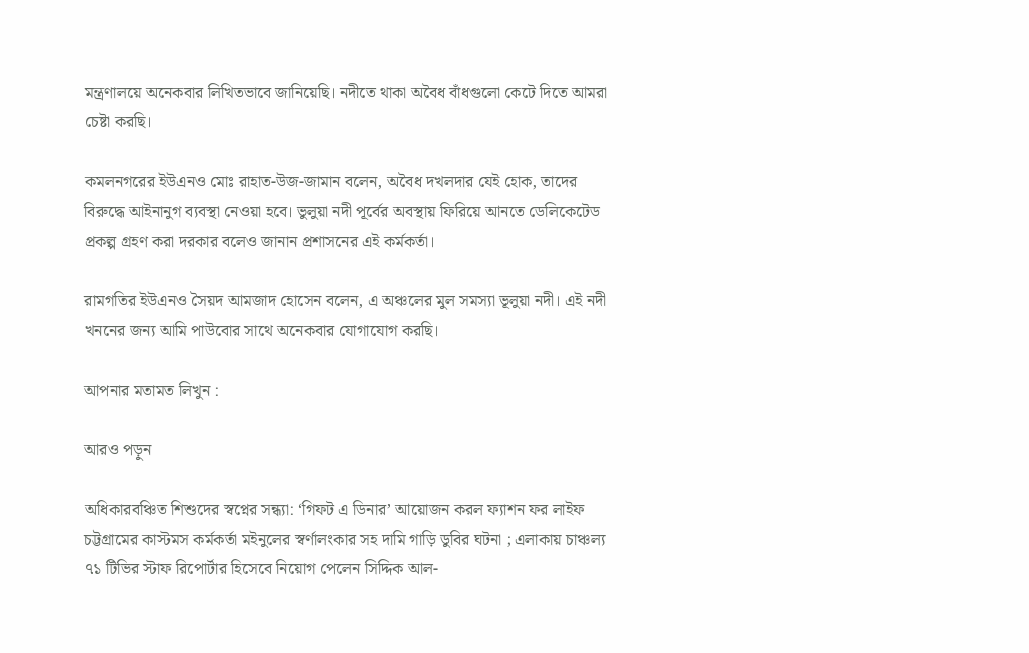মন্ত্রণালয়ে অনেকবার লিখিতভাবে জানিয়েছি। নদীতে থাকা অবৈধ বাঁধগুলো কেটে দিতে আমরা চেষ্টা করছি।

কমলনগরের ইউএনও মোঃ রাহাত-উজ-জামান বলেন, অবৈধ দখলদার যেই হোক, তাদের বিরুদ্ধে আইনানুগ ব্যবস্থা নেওয়া হবে। ভুলুয়া নদী পূর্বের অবস্থায় ফিরিয়ে আনতে ডেলিকেটেড প্রকল্প গ্রহণ করা দরকার বলেও জানান প্রশাসনের এই কর্মকর্তা।

রামগতির ইউএনও সৈয়দ আমজাদ হোসেন বলেন, এ অঞ্চলের মুল সমস্যা ভূলুয়া নদী। এই নদী খননের জন্য আমি পাউবোর সাথে অনেকবার যোগাযোগ করছি।

আপনার মতামত লিখুন :

আরও পড়ুন

অধিকারবঞ্চিত শিশুদের স্বপ্নের সন্ধ্যা: ‘গিফট এ ডিনার’ আয়োজন করল ফ্যাশন ফর লাইফ
চট্টগ্রামের কাস্টমস কর্মকর্তা মইনুলের স্বর্ণালংকার সহ দামি গাড়ি ডুবির ঘটনা ; এলাকায় চাঞ্চল্য
৭১ টিভির স্টাফ রিপোর্টার হিসেবে নিয়োগ পেলেন সিদ্দিক আল-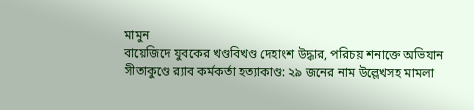মামুন
বায়েজিদে যুবকের খণ্ডবিখণ্ড দেহাংশ উদ্ধার, পরিচয় শনাক্তে অভিযান
সীতাকুণ্ডে র‍্যাব কর্মকর্তা হত্যাকাণ্ড: ২৯ জনের নাম উল্লেখসহ মামলা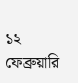১২ ফেব্রুয়ারি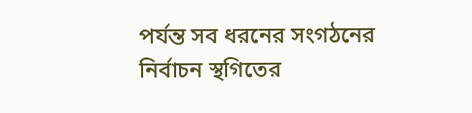পর্যন্ত সব ধরনের সংগঠনের নির্বাচন স্থগিতের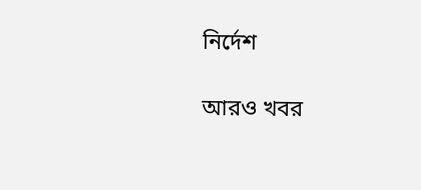নির্দেশ

আরও খবর